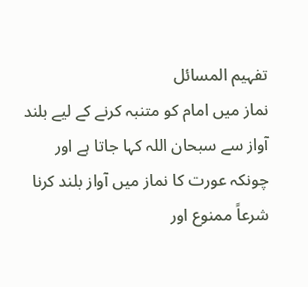تفہیم المسائل
نماز میں امام کو متنبہ کرنے کے لیے بلند آواز سے سبحان اللہ کہا جاتا ہے اور چونکہ عورت کا نماز میں آواز بلند کرنا شرعاً ممنوع اور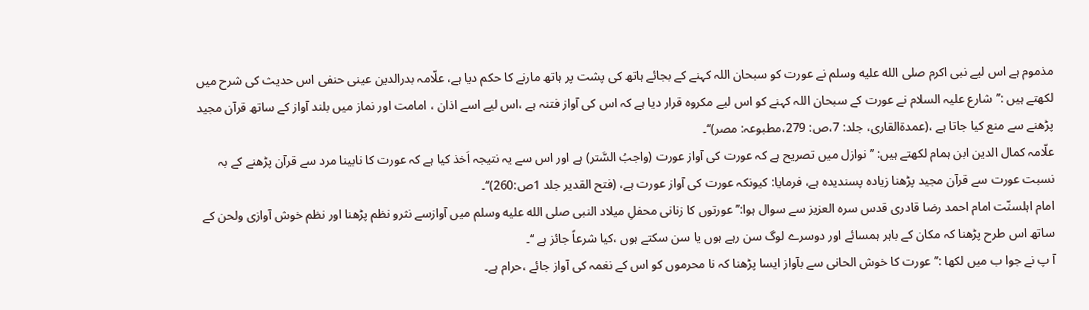مذموم ہے اس لیے نبی اکرم صلى الله عليه وسلم نے عورت کو سبحان اللہ کہنے کے بجائے ہاتھ کی پشت پر ہاتھ مارنے کا حکم دیا ہے، علّامہ بدرالدین عینی حنفی اس حدیث کی شرح میں لکھتے ہیں :’’شارع علیہ السلام نے عورت کے سبحان اللہ کہنے کو اس لیے مکروہ قرار دیا ہے کہ اس کی آواز فتنہ ہے ،اس لیے اسے اذان ، امامت اور نماز میں بلند آواز کے ساتھ قرآن مجید پڑھنے سے منع کیا جاتا ہے ،(عمدۃالقاری، جلد: 7،ص: 279،مطبوعہ: مصر)‘‘۔
علّامہ کمال الدین ابن ہمام لکھتے ہیں: ’’ نوازل میں تصریح ہے کہ عورت کی آواز عورت (واجبُ السَّتر) ہے اور اس سے یہ نتیجہ اَخذ کیا ہے کہ عورت کا نابینا مرد سے قرآن پڑھنے کے بہ نسبت عورت سے قرآن مجید پڑھنا زیادہ پسندیدہ ہے، فرمایا: کیونکہ عورت کی آواز عورت ہے، (فتح القدیر جلد 1ص:260)‘‘۔
امام اہلسنّت امام احمد رضا قادری قدس سرہ العزیز سے سوال ہوا:’’ عورتوں کا زنانی محفلِ میلاد النبی صلى الله عليه وسلم میں آوازسے نثرو نظم پڑھنا اور نظم خوش آوازی ولحن کے ساتھ اس طرح پڑھنا کہ مکان کے باہر ہمسائے اور دوسرے لوگ سن رہے ہوں یا سن سکتے ہوں ،کیا شرعاً جائز ہے ‘‘۔
آ پ نے جوا ب میں لکھا :’’عورت کا خوش الحانی سے بآواز ایسا پڑھنا کہ نا محرموں کو اس کے نغمہ کی آواز جائے ،حرام ہے۔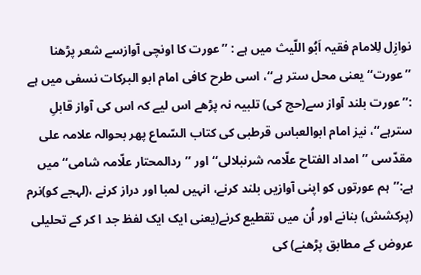نوازِل لِلامام فقیہ اَبُو اللّیث میں ہے : ’’عورت کا اونچی آوازسے شعر پڑھنا ’’عورت‘‘ یعنی محل ستر ہے‘‘، اسی طرح کافی امام ابو البرکات نسفی میں ہے :’’عورت بلند آواز سے(حج کی) تلبیہ نہ پڑھے اس لیے کہ اس کی آواز قابلِ سترہے‘‘، نیز امام ابوالعباس قرطبی کی کتاب السّماع پھر بحوالہ علامہ علی مقدّسی ’’امداد الفتاح علّامہ شرنبلالی‘‘ اور ’’ردالمحتار علّامہ شامی‘‘ میں ہے:’’ہم عورتوں کو اپنی آوازیں بلند کرنے، انہیں لمبا اور دراز کرنے ،(لہجے کو)نرم (پرکشش) بنانے اور اُن میں تقطیع کرنے(یعنی ایک ایک لفظ جد ا کر کے تحلیلی عروض کے مطابق پڑھنے) کی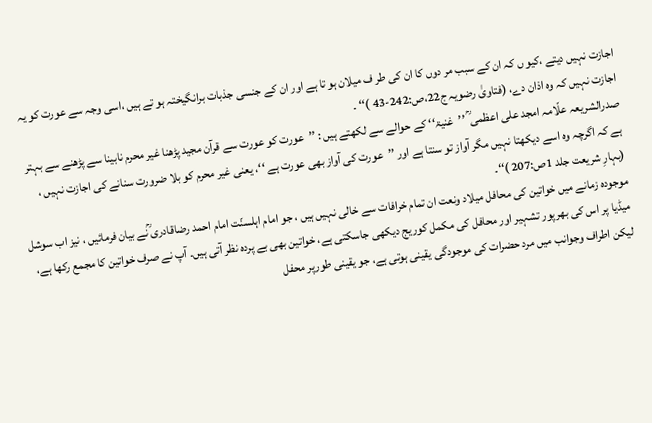اجازت نہیں دیتے ،کیو ں کہ ان کے سبب مر دوں کا ان کی طر ف میلان ہو تا ہے اور ان کے جنسی جذبات برانگیختہ ہو تے ہیں ،اسی وجہ سے عورت کو یہ اجازت نہیں کہ وہ اذان دے، (فتاویٰ رضویہ ج22،ص:242-43 )‘‘ ۔
صدرالشریعہ علّامہ امجد علی اعظمی ؒ ’’غنیۃ‘‘ کے حوالے سے لکھتے ہیں : ’’عورت کو عورت سے قرآن مجید پڑھنا غیر محرم نابینا سے پڑھنے سے بہتر ہے کہ اگرچہ وہ اسے دیکھتا نہیں مگر آواز تو سنتا ہے اور ’’عورت کی آواز بھی عورت ہے ‘‘، یعنی غیر محرم کو بلا ضرورت سنانے کی اجازت نہیں ، (بہارِ شریعت جلد 1ص:207 )‘‘۔
موجودہ زمانے میں خواتین کی محافل میلاد ونعت ان تمام خرافات سے خالی نہیں ہیں ، جو امام اہلسنّت امام احمد رضاقادری ؒنے بیان فرمائیں ، نیز اب سوشل میڈیا پر اس کی بھرپور تشہیر اور محافل کی مکمل کوریج دیکھی جاسکتی ہے، خواتین بھی بے پردہ نظر آتی ہیں۔ آپ نے صرف خواتین کا مجمع رکھا ہے، لیکن اطراف وجوانب میں مرد حضرات کی موجودگی یقینی ہوتی ہے، جو یقینی طورپر محفل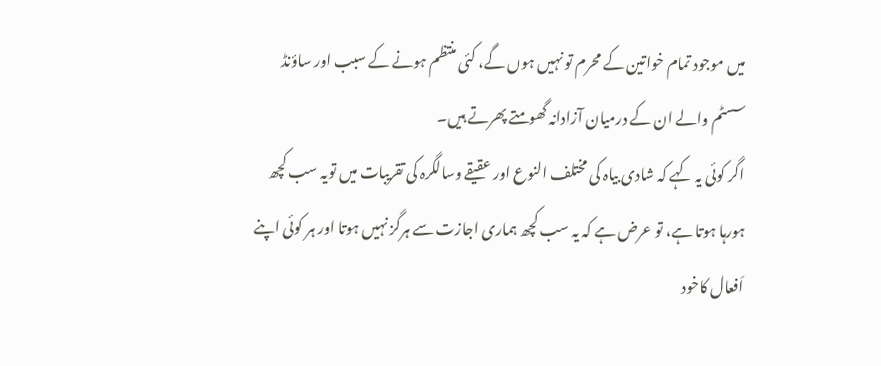میں موجود تمام خواتین کے محرم تو نہیں ہوں گے، کئی منتظم ہونے کے سبب اور ساؤنڈ سسٹم والے ان کے درمیان آزادانہ گھومتے پھرتے ہیں۔
اگر کوئی یہ کہے کہ شادی بیاہ کی مختلف النوع اور عقیقے وسالگرہ کی تقریبات میں تویہ سب کچھ ہورہا ہوتا ہے، تو عرض ہے کہ یہ سب کچھ ہماری اجازت سے ہرگز نہیں ہوتا اور ہر کوئی اپنے اَفعال کاخود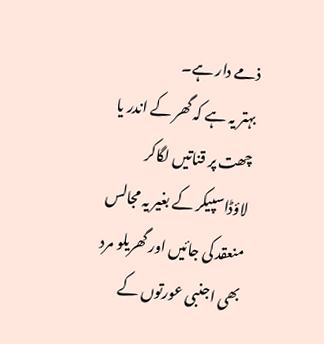ذمے دار ہے۔
بہتر یہ ہے کہ گھر کے اندر یا چھت پر قناتیں لگاکر لاؤڈاسپیکر کے بغیر یہ مجالس منعقد کی جائیں اور گھریلو مرد بھی اجنبی عورتوں کے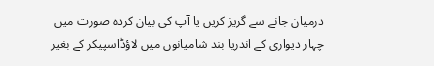درمیان جانے سے گریز کریں یا آپ کی بیان کردہ صورت میں چہار دیواری کے اندریا بند شامیانوں میں لاؤڈاسپیکر کے بغیر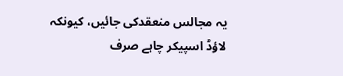یہ مجالس منعقدکی جائیں، کیونکہ لاؤڈ اسپیکر چاہے صرف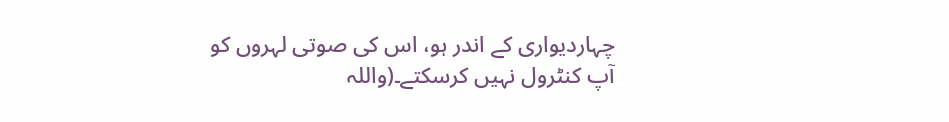چہاردیواری کے اندر ہو، اس کی صوتی لہروں کو آپ کنٹرول نہیں کرسکتے۔(واللہ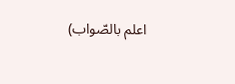اعلم بالصّواب)